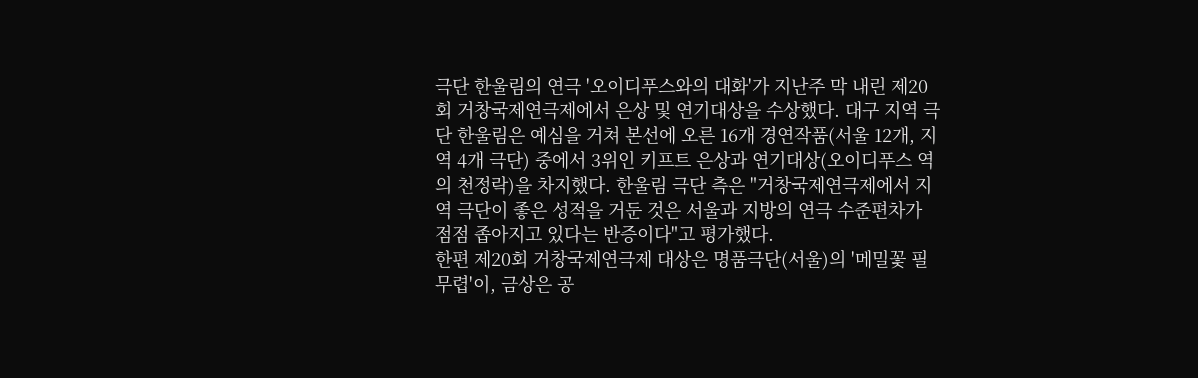극단 한울림의 연극 '오이디푸스와의 대화'가 지난주 막 내린 제20회 거창국제연극제에서 은상 및 연기대상을 수상했다. 대구 지역 극단 한울림은 예심을 거쳐 본선에 오른 16개 경연작품(서울 12개, 지역 4개 극단) 중에서 3위인 키프트 은상과 연기대상(오이디푸스 역의 천정락)을 차지했다. 한울림 극단 측은 "거창국제연극제에서 지역 극단이 좋은 성적을 거둔 것은 서울과 지방의 연극 수준편차가 점점 좁아지고 있다는 반증이다"고 평가했다.
한편 제20회 거창국제연극제 대상은 명품극단(서울)의 '메밀꽃 필 무렵'이, 금상은 공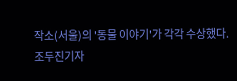작소(서울)의 '동물 이야기'가 각각 수상했다.
조두진기자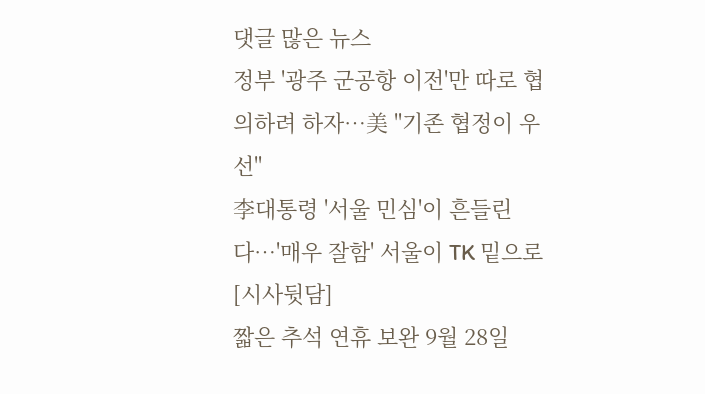댓글 많은 뉴스
정부 '광주 군공항 이전'만 따로 협의하려 하자…美 "기존 협정이 우선"
李대통령 '서울 민심'이 흔들린다…'매우 잘함' 서울이 TK 밑으로 [시사뒷담]
짧은 추석 연휴 보완 9월 28일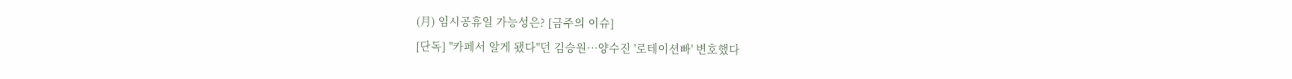(月) 임시공휴일 가능성은? [금주의 이슈]
[단독] "카페서 알게 됐다"던 김승원…양수진 '로테이션빠' 변호했다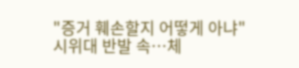"증거 훼손할지 어떻게 아냐" 시위대 반발 속…체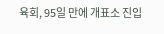육회, 95일 만에 개표소 진입